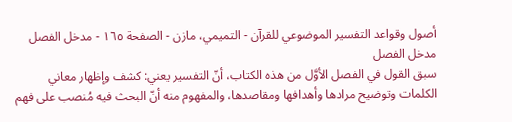أصول وقواعد التفسير الموضوعي للقرآن - التميمي، مازن - الصفحة ١٦٥ - مدخل الفصل
مدخل الفصل
سبق القول في الفصل الأوَّل من هذه الكتاب، أنّ التفسير يعني: كشف وإظهار معاني الكلمات وتوضيح مرادها وأهدافها ومقاصدها، والمفهوم منه أنّ البحث فيه مُنصب على فهم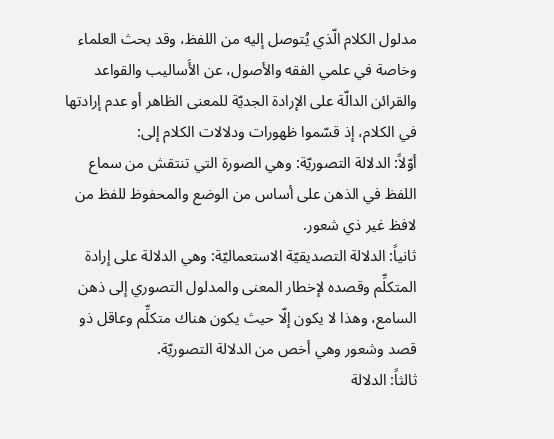مدلول الكلام الّذي يُتوصل إليه من اللفظ، وقد بحث العلماء وخاصة في علمي الفقه والأصول، عن الأَساليب والقواعد والقرائن الدالّة على الإرادة الجديّة للمعنى الظاهر أو عدم إرادتها في الكلام، إذ قسّموا ظهورات ودلالات الكلام إلى:
أوّلاً: الدلالة التصوريّة: وهي الصورة التي تنتقش من سماع اللفظ في الذهن على أساس من الوضع والمحفوظ للفظ من لافظ غير ذي شعور.
ثانياً: الدلالة التصديقيّة الاستعماليّة: وهي الدلالة على إرادة المتكلِّم وقصده لإخطار المعنى والمدلول التصوري إلى ذهن السامع، وهذا لا يكون إلّا حيث يكون هناك متكلِّم وعاقل ذو قصد وشعور وهي أخص من الدلالة التصوريّة.
ثالثاً: الدلالة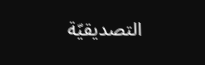التصديقيّة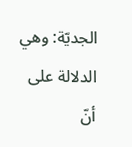الجديّة: وهي الدلالة على أنّ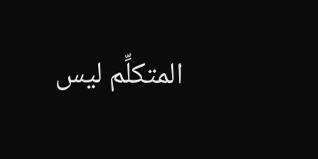المتكلِّم ليس